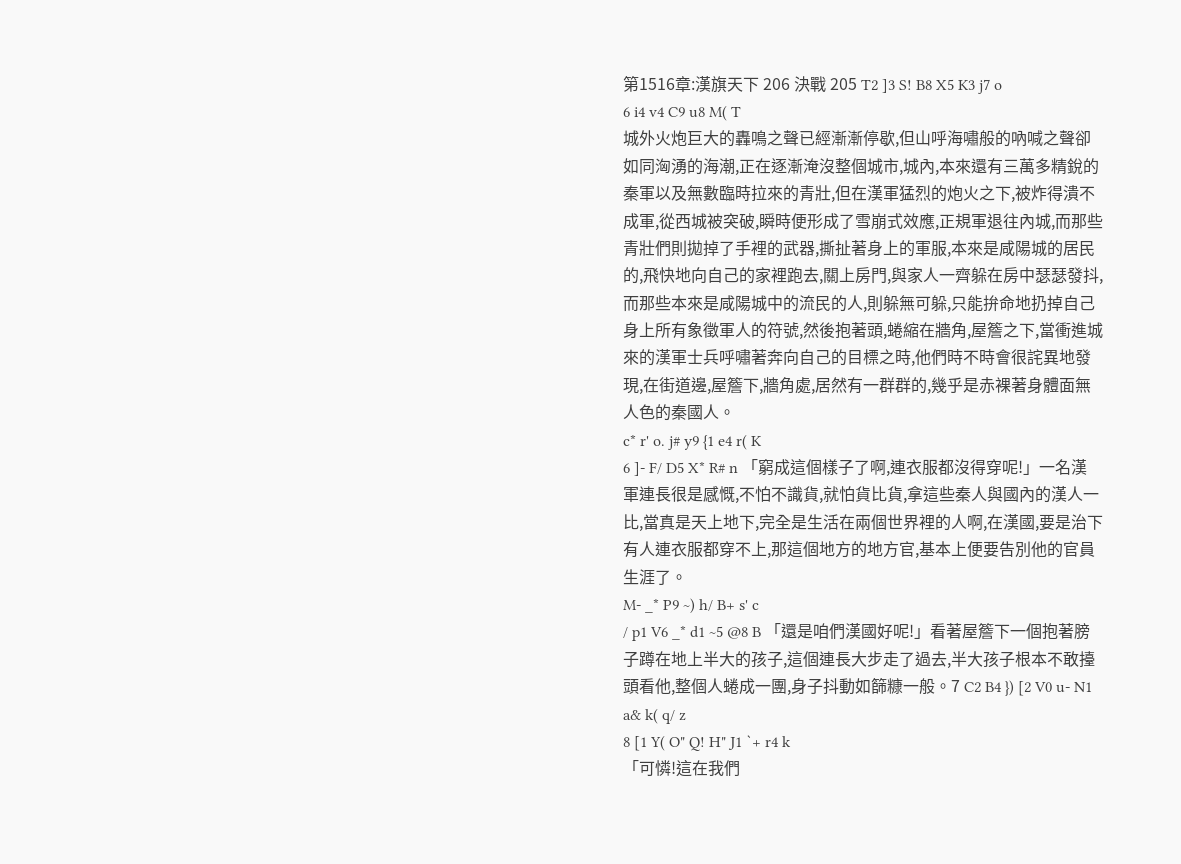第1516章:漢旗天下 206 決戰 205 T2 ]3 S! B8 X5 K3 j7 o
6 i4 v4 C9 u8 M( T
城外火炮巨大的轟鳴之聲已經漸漸停歇,但山呼海嘯般的吶喊之聲卻如同洶湧的海潮,正在逐漸淹沒整個城市,城內,本來還有三萬多精銳的秦軍以及無數臨時拉來的青壯,但在漢軍猛烈的炮火之下,被炸得潰不成軍,從西城被突破,瞬時便形成了雪崩式效應,正規軍退往內城,而那些青壯們則拋掉了手裡的武器,撕扯著身上的軍服,本來是咸陽城的居民的,飛快地向自己的家裡跑去,關上房門,與家人一齊躲在房中瑟瑟發抖,而那些本來是咸陽城中的流民的人,則躲無可躲,只能拚命地扔掉自己身上所有象徵軍人的符號,然後抱著頭,蜷縮在牆角,屋簷之下,當衝進城來的漢軍士兵呼嘯著奔向自己的目標之時,他們時不時會很詫異地發現,在街道邊,屋簷下,牆角處,居然有一群群的,幾乎是赤裸著身體面無人色的秦國人。
c* r' o. j# y9 {1 e4 r( K
6 ]- F/ D5 X* R# n 「窮成這個樣子了啊,連衣服都沒得穿呢!」一名漢軍連長很是感慨,不怕不識貨,就怕貨比貨,拿這些秦人與國內的漢人一比,當真是天上地下,完全是生活在兩個世界裡的人啊,在漢國,要是治下有人連衣服都穿不上,那這個地方的地方官,基本上便要告別他的官員生涯了。
M- _* P9 ~) h/ B+ s' c
/ p1 V6 _* d1 ~5 @8 B 「還是咱們漢國好呢!」看著屋簷下一個抱著膀子蹲在地上半大的孩子,這個連長大步走了過去,半大孩子根本不敢擡頭看他,整個人蜷成一團,身子抖動如篩糠一般。7 C2 B4 }) [2 V0 u- N1 a& k( q/ z
8 [1 Y( O" Q! H" J1 `+ r4 k
「可憐!這在我們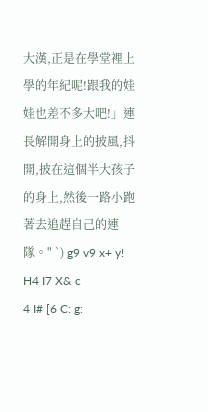大漢,正是在學堂裡上學的年紀呢!跟我的娃娃也差不多大吧!」連長解開身上的披風,抖開,披在這個半大孩子的身上,然後一路小跑著去追趕自己的連隊。" `) g9 v9 x+ y! H4 I7 X& c
4 I# [6 C: g: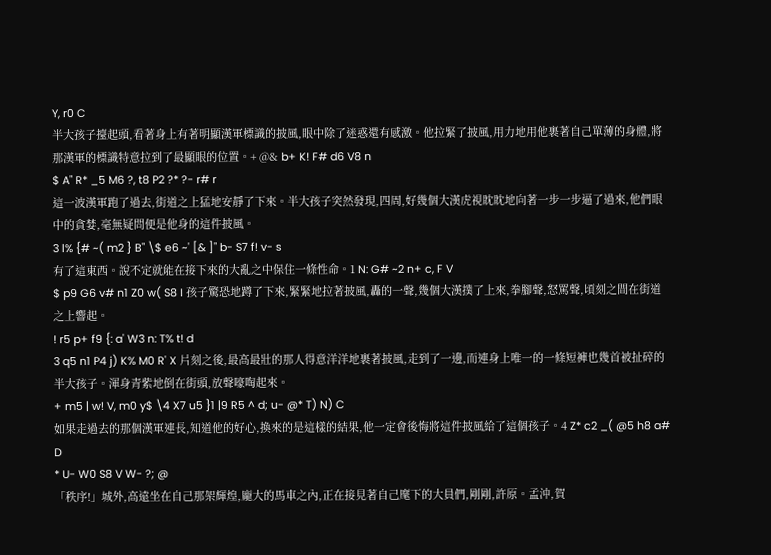Y, r0 C
半大孩子擡起頭,看著身上有著明顯漢軍標識的披風,眼中除了迷惑還有感激。他拉緊了披風,用力地用他裹著自己單薄的身體,將那漢軍的標識特意拉到了最顯眼的位置。+ @& b+ K! F# d6 V8 n
$ A" R* _5 M6 ?, t8 P2 ?* ?- r# r
這一波漢軍跑了過去,街道之上猛地安靜了下來。半大孩子突然發現,四周,好幾個大漢虎視眈眈地向著一步一步逼了過來,他們眼中的貪婪,毫無疑問便是他身的這件披風。
3 l% {# ~( m2 } B" \$ e6 ~' [& ]" b- S7 f! v- s
有了這東西。說不定就能在接下來的大亂之中保住一條性命。1 N: G# ~2 n+ c, F V
$ p9 G6 v# n1 Z0 w( S8 I 孩子驚恐地蹲了下來,緊緊地拉著披風,轟的一聲,幾個大漢撲了上來,拳腳聲,怒罵聲,頃刻之間在街道之上響起。
! r5 p+ f9 {: a' W3 n: T% t! d
3 q5 n1 P4 j) K% M0 R' X 片刻之後,最高最壯的那人得意洋洋地裹著披風,走到了一邊,而連身上唯一的一條短褲也幾首被扯碎的半大孩子。渾身青紫地倒在街頭,放聲嚎啕起來。
+ m5 | w! V, m0 y$ \4 X7 u5 }1 |9 R5 ^ d; u- @* T) N) C
如果走過去的那個漢軍連長,知道他的好心,換來的是這樣的結果,他一定會後悔將這件披風給了這個孩子。4 Z* c2 _( @5 h8 a# D
* U- W0 S8 V W- ?; @
「秩序!」城外,高遠坐在自己那架輝煌,龐大的馬車之內,正在接見著自己麾下的大員們,剛剛,許原。孟沖,賀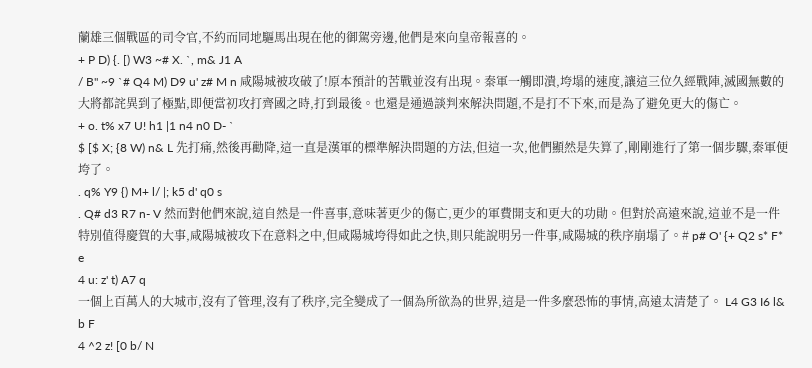蘭雄三個戰區的司令官,不約而同地驅馬出現在他的御駕旁邊,他們是來向皇帝報喜的。
+ P D) {. [) W3 ~# X. `, m& J1 A
/ B" ~9 `# Q4 M) D9 u' z# M n 咸陽城被攻破了!原本預計的苦戰並沒有出現。秦軍一觸即潰,垮塌的速度,讓這三位久經戰陣,滅國無數的大將都詫異到了極點,即便當初攻打齊國之時,打到最後。也還是通過談判來解決問題,不是打不下來,而是為了避免更大的傷亡。
+ o. t% x7 U! h1 |1 n4 n0 D- `
$ [$ X; {8 W) n& L 先打痛,然後再勸降,這一直是漢軍的標準解決問題的方法,但這一次,他們顯然是失算了,剛剛進行了第一個步驟,秦軍便垮了。
. q% Y9 {) M+ l/ |; k5 d' q0 s
. Q# d3 R7 n- V 然而對他們來說,這自然是一件喜事,意味著更少的傷亡,更少的軍費開支和更大的功勛。但對於高遠來說,這並不是一件特別值得慶賀的大事,咸陽城被攻下在意料之中,但咸陽城垮得如此之快,則只能說明另一件事,咸陽城的秩序崩塌了。# p# O' {+ Q2 s* F* e
4 u: z' t) A7 q
一個上百萬人的大城市,沒有了管理,沒有了秩序,完全變成了一個為所欲為的世界,這是一件多麼恐怖的事情,高遠太清楚了。 L4 G3 I6 l& b F
4 ^2 z! [0 b/ N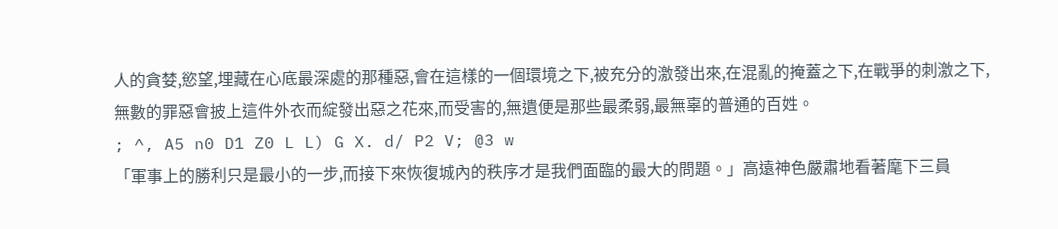人的貪婪,慾望,埋藏在心底最深處的那種惡,會在這樣的一個環境之下,被充分的激發出來,在混亂的掩蓋之下,在戰爭的刺激之下,無數的罪惡會披上這件外衣而綻發出惡之花來,而受害的,無遺便是那些最柔弱,最無辜的普通的百姓。
; ^, A5 n0 D1 Z0 L L) G X. d/ P2 V; @3 w
「軍事上的勝利只是最小的一步,而接下來恢復城內的秩序才是我們面臨的最大的問題。」高遠神色嚴肅地看著麾下三員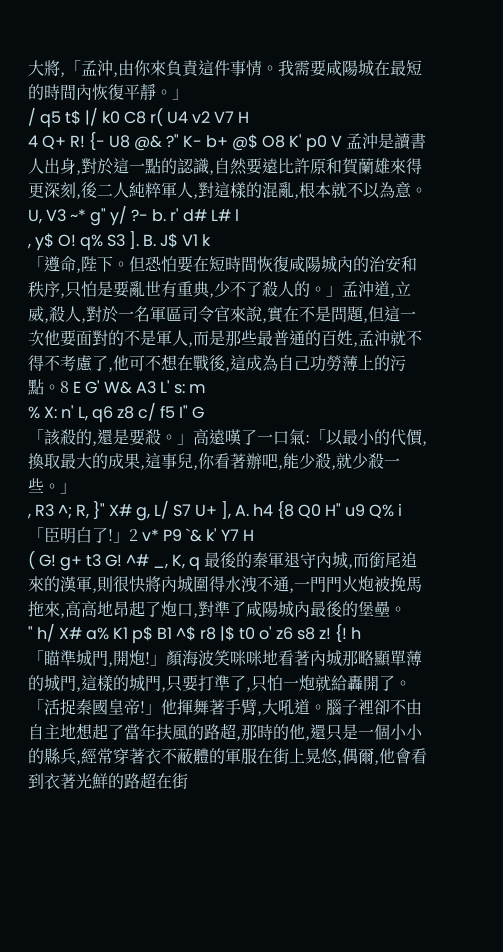大將,「孟沖,由你來負責這件事情。我需要咸陽城在最短的時間內恢復平靜。」
/ q5 t$ |/ k0 C8 r( U4 v2 V7 H
4 Q+ R! {- U8 @& ?" K- b+ @$ O8 K' p0 V 孟沖是讀書人出身,對於這一點的認識,自然要遠比許原和賀蘭雄來得更深刻,後二人純粹軍人,對這樣的混亂,根本就不以為意。 U, V3 ~* g" y/ ?- b. r' d# L# l
, y$ O! q% S3 ]. B. J$ V1 k
「遵命,陛下。但恐怕要在短時間恢復咸陽城內的治安和秩序,只怕是要亂世有重典,少不了殺人的。」孟沖道,立威,殺人,對於一名軍區司令官來說,實在不是問題,但這一次他要面對的不是軍人,而是那些最普通的百姓,孟沖就不得不考慮了,他可不想在戰後,這成為自己功勞薄上的污點。8 E G' W& A3 L' s: m
% X: n' L, q6 z8 c/ f5 I" G
「該殺的,還是要殺。」高遠嘆了一口氣:「以最小的代價,換取最大的成果,這事兒,你看著辦吧,能少殺,就少殺一些。」
, R3 ^; R, }" X# g, L/ S7 U+ ], A. h4 {8 Q0 H" u9 Q% i
「臣明白了!」2 v* P9 `& k' Y7 H
( G! g+ t3 G! ^# _, K, q 最後的秦軍退守內城,而銜尾追來的漢軍,則很快將內城圍得水洩不通,一門門火炮被挽馬拖來,高高地昂起了炮口,對準了咸陽城內最後的堡壘。
" h/ X# a% K1 p$ B1 ^$ r8 |$ t0 o' z6 s8 z! {! h
「瞄準城門,開炮!」顏海波笑咪咪地看著內城那略顯單薄的城門,這樣的城門,只要打準了,只怕一炮就給轟開了。「活捉秦國皇帝!」他揮舞著手臂,大吼道。腦子裡卻不由自主地想起了當年扶風的路超,那時的他,還只是一個小小的縣兵,經常穿著衣不蔽體的軍服在街上晃悠,偶爾,他會看到衣著光鮮的路超在街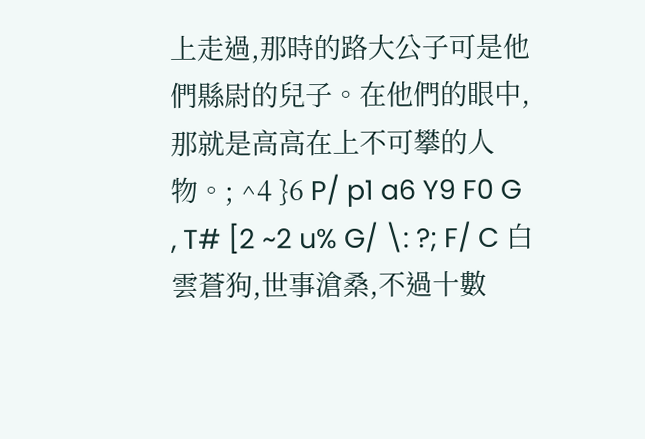上走過,那時的路大公子可是他們縣尉的兒子。在他們的眼中,那就是高高在上不可攀的人物。; ^4 }6 P/ p1 a6 Y9 F0 G
, T# [2 ~2 u% G/ \: ?; F/ C 白雲蒼狗,世事滄桑,不過十數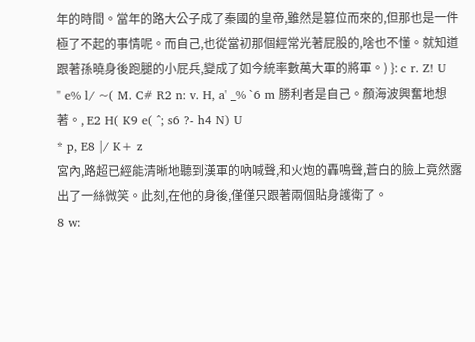年的時間。當年的路大公子成了秦國的皇帝,雖然是篡位而來的,但那也是一件極了不起的事情呢。而自己,也從當初那個經常光著屁股的,啥也不懂。就知道跟著孫曉身後跑腿的小屁兵,變成了如今統率數萬大軍的將軍。) }: c r. Z! U
" e% l/ ~( M. C# R2 n: v. H, a' _% `6 m 勝利者是自己。顏海波興奮地想著。, E2 H( K9 e( ^; s6 ?- h4 N) U
* p, E8 |/ K+ z
宮內,路超已經能清晰地聽到漢軍的吶喊聲,和火炮的轟鳴聲,蒼白的臉上竟然露出了一絲微笑。此刻,在他的身後,僅僅只跟著兩個貼身護衛了。
8 w: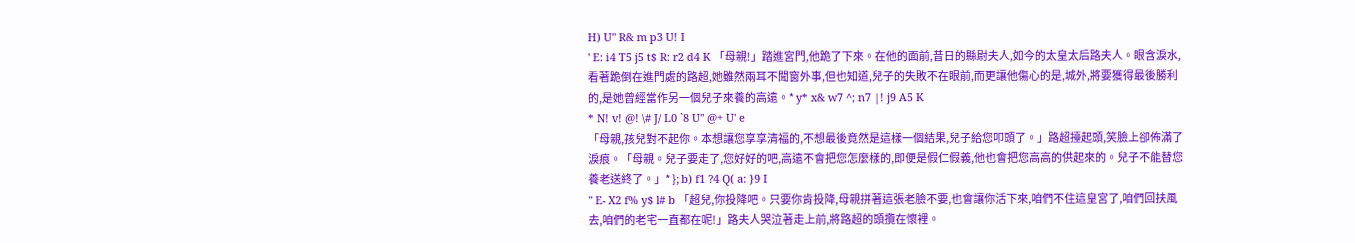H) U" R& m p3 U! I
' E: i4 T5 j5 t$ R: r2 d4 K 「母親!」踏進宮門,他跪了下來。在他的面前,昔日的縣尉夫人,如今的太皇太后路夫人。眼含淚水,看著跪倒在進門處的路超,她雖然兩耳不聞窗外事,但也知道,兒子的失敗不在眼前,而更讓他傷心的是,城外,將要獲得最後勝利的,是她曾經當作另一個兒子來養的高遠。* y* x& w7 ^; n7 |! j9 A5 K
* N! v! @! \# J/ L0 `8 U" @+ U' e
「母親,孩兒對不起你。本想讓您享享清福的,不想最後竟然是這樣一個結果,兒子給您叩頭了。」路超擡起頭,笑臉上卻佈滿了淚痕。「母親。兒子要走了,您好好的吧,高遠不會把您怎麼樣的,即便是假仁假義,他也會把您高高的供起來的。兒子不能替您養老送終了。」* }; b) f1 ?4 Q( a: }9 I
" E- X2 f% y$ l# b 「超兒,你投降吧。只要你肯投降,母親拼著這張老臉不要,也會讓你活下來,咱們不住這皇宮了,咱們回扶風去,咱們的老宅一直都在呢!」路夫人哭泣著走上前,將路超的頭攬在懷裡。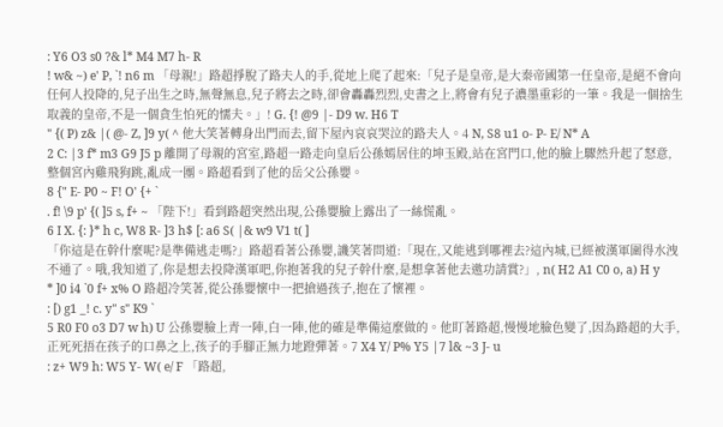: Y6 O3 s0 ?& l* M4 M7 h- R
! w& ~) e' P, `! n6 m 「母親!」路超掙脫了路夫人的手,從地上爬了起來:「兒子是皇帝,是大秦帝國第一任皇帝,是絕不會向任何人投降的,兒子出生之時,無聲無息,兒子將去之時,卻會轟轟烈烈,史書之上,將會有兒子濃墨重彩的一筆。我是一個捨生取義的皇帝,不是一個貪生怕死的懦夫。」! G. {! @9 |- D9 w. H6 T
" {( P) z& |( @- Z, ]9 y( ^ 他大笑著轉身出門而去,留下屋內哀哀哭泣的路夫人。4 N, S8 u1 o- P- E/ N* A
2 C: |3 f* m3 G9 J5 p 離開了母親的宮室,路超一路走向皇后公孫嫣居住的坤玉殿,站在宮門口,他的臉上驟然升起了怒意,整個宮內雞飛狗跳,亂成一團。路超看到了他的岳父公孫嬰。
8 {" E- P0 ~ F! O' {+ `
. f! \9 p' {( ]5 s, f+ ~ 「陛下!」看到路超突然出現,公孫嬰臉上露出了一絲慌亂。
6 I X. {: }* h c, W8 R- ]3 h$ [: a6 S( |& w9 V1 t( ]
「你這是在幹什麼呢?是準備逃走嗎?」路超看著公孫嬰,譏笑著問道:「現在,又能逃到哪裡去?這內城,已經被漢軍圍得水洩不通了。哦,我知道了,你是想去投降漢軍吧,你抱著我的兒子幹什麼,是想拿著他去邀功請賞?」, n( H2 A1 C0 o, a) H y
* ]0 i4 `0 f+ x% O 路超冷笑著,從公孫嬰懷中一把搶過孩子,抱在了懷裡。
: [) g1 _! c. y" s" K9 `
5 R0 F0 o3 D7 w h) U 公孫嬰臉上青一陣,白一陣,他的確是準備這麼做的。他盯著路超,慢慢地臉色變了,因為路超的大手,正死死捂在孩子的口鼻之上,孩子的手腳正無力地蹬彈著。7 X4 Y/ P% Y5 |7 l& ~3 J- u
: z+ W9 h: W5 Y- W( e/ F 「路超,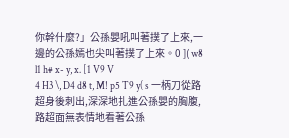你幹什麼?」公孫嬰吼叫著撲了上來,一邊的公孫嫣也尖叫著撲了上來。0 ]( w8 l1 h# x- y, x. [1 V9 V
4 H3 \, D4 d8 t, M! p5 T9 y( s 一柄刀從路超身後刺出,深深地扎進公孫嬰的胸腹,路超面無表情地看著公孫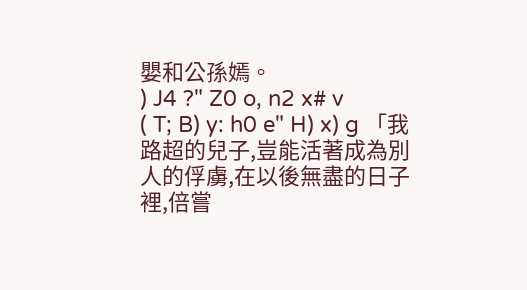嬰和公孫嫣。
) J4 ?" Z0 o, n2 x# v
( T; B) y: h0 e" H) x) g 「我路超的兒子,豈能活著成為別人的俘虜,在以後無盡的日子裡,倍嘗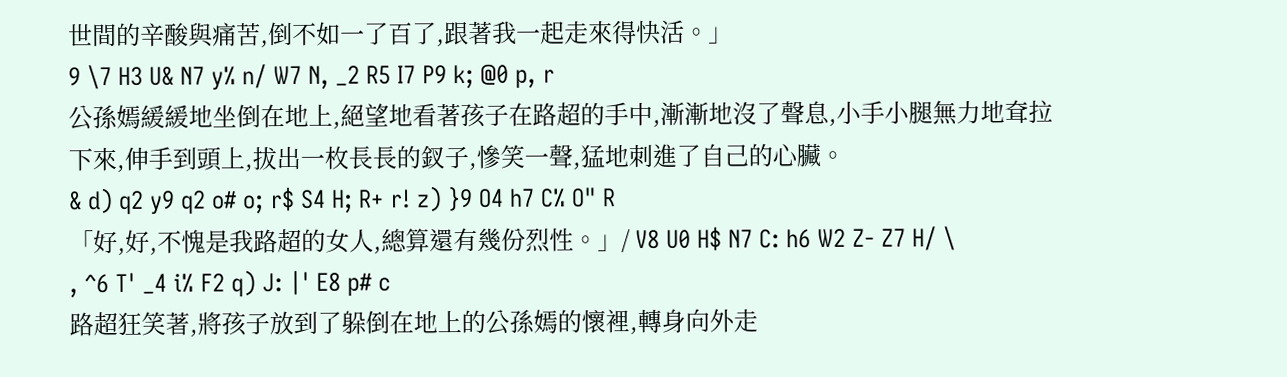世間的辛酸與痛苦,倒不如一了百了,跟著我一起走來得快活。」
9 \7 H3 U& N7 y% n/ W7 N, _2 R5 I7 P9 k; @0 p, r
公孫嫣緩緩地坐倒在地上,絕望地看著孩子在路超的手中,漸漸地沒了聲息,小手小腿無力地耷拉下來,伸手到頭上,拔出一枚長長的釵子,慘笑一聲,猛地刺進了自己的心臟。
& d) q2 y9 q2 o# o; r$ S4 H; R+ r! z) }9 O4 h7 C% O" R
「好,好,不愧是我路超的女人,總算還有幾份烈性。」/ V8 U0 H$ N7 C: h6 W2 Z- Z7 H/ \
, ^6 T' _4 i% F2 q) J: |' E8 p# c
路超狂笑著,將孩子放到了躲倒在地上的公孫嫣的懷裡,轉身向外走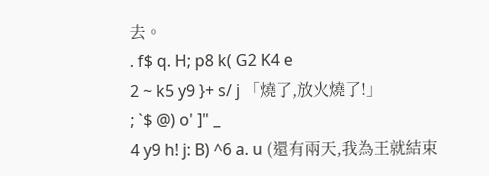去。
. f$ q. H; p8 k( G2 K4 e
2 ~ k5 y9 }+ s/ j 「燒了,放火燒了!」
; `$ @) o' ]" _
4 y9 h! j: B) ^6 a. u (還有兩天,我為王就結束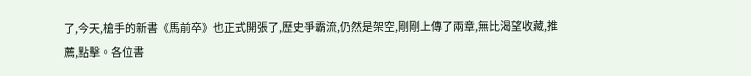了,今天,槍手的新書《馬前卒》也正式開張了,歷史爭霸流,仍然是架空,剛剛上傳了兩章,無比渴望收藏,推薦,點擊。各位書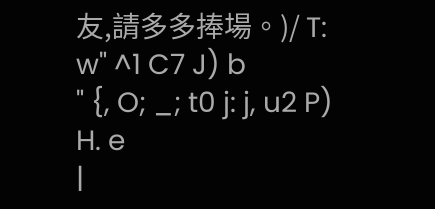友,請多多捧場。)/ T: w" ^1 C7 J) b
" {, O; _; t0 j: j, u2 P) H. e
|